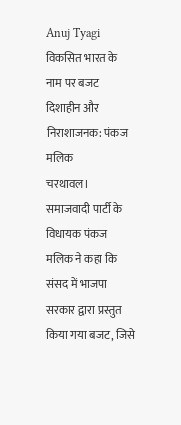Anuj Tyagi
विकसित भारत के नाम पर बजट दिशाहीन और निराशाजनक: पंकज मलिक
चरथावल। समाजवादी पार्टी के विधायक पंकज मलिक ने कहा कि संसद में भाजपा सरकार द्वारा प्रस्तुत किया गया बजट, जिसे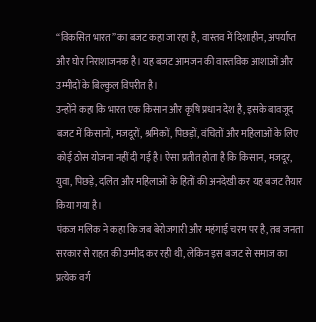“विकसित भारत” का बजट कहा जा रहा है, वास्तव में दिशाहीन, अपर्याप्त और घोर निराशाजनक है। यह बजट आमजन की वास्तविक आशाओं और उम्मीदों के बिल्कुल विपरीत है।
उन्होंने कहा कि भारत एक किसान और कृषि प्रधान देश है, इसके बावजूद बजट में किसानों, मजदूरों, श्रमिकों, पिछड़ों, वंचितों और महिलाओं के लिए कोई ठोस योजना नहीं दी गई है। ऐसा प्रतीत होता है कि किसान, मजदूर, युवा, पिछड़े, दलित और महिलाओं के हितों की अनदेखी कर यह बजट तैयार किया गया है।
पंकज मलिक ने कहा कि जब बेरोजगारी और महंगाई चरम पर है, तब जनता सरकार से राहत की उम्मीद कर रही थी, लेकिन इस बजट से समाज का प्रत्येक वर्ग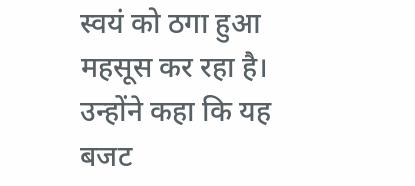स्वयं को ठगा हुआ महसूस कर रहा है।
उन्होंने कहा कि यह बजट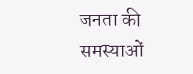जनता की समस्याओं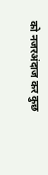को नजरअंदाज कर कुछ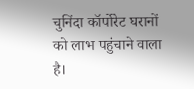चुनिंदा कॉर्पोरेट घरानों को लाभ पहुंचाने वाला है।